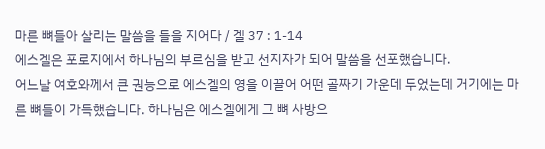마른 뼈들아 살리는 말씀을 들을 지어다 / 겔 37 : 1-14
에스겔은 포로지에서 하나님의 부르심을 받고 선지자가 되어 말씀을 선포했습니다.
어느날 여호와께서 큰 권능으로 에스겔의 영을 이끌어 어떤 골짜기 가운데 두었는데 거기에는 마른 뼈들이 가득했습니다. 하나님은 에스겔에게 그 뼈 사방으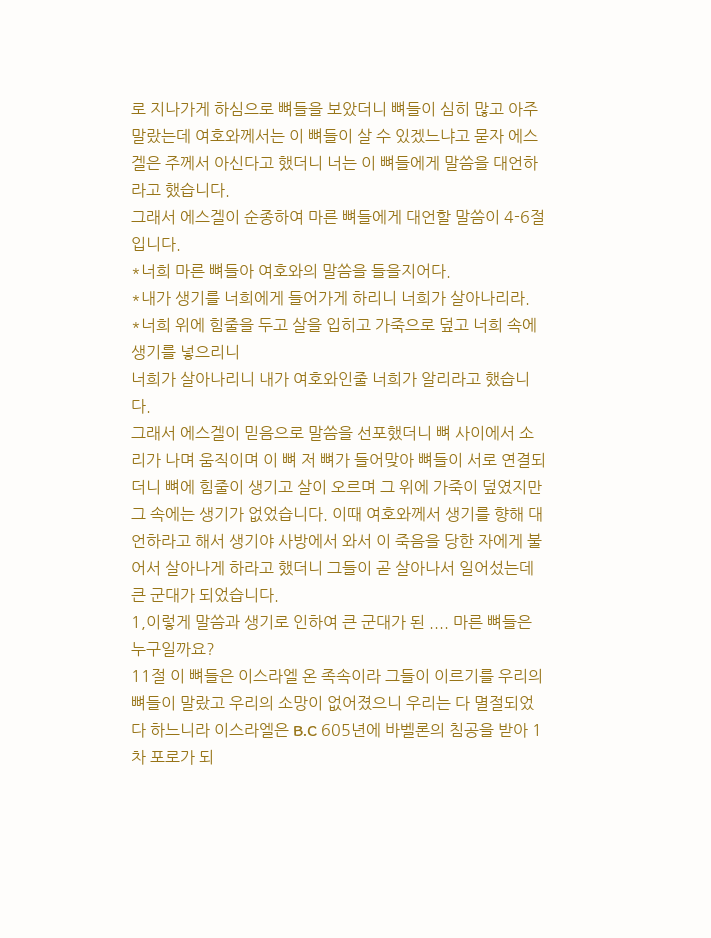로 지나가게 하심으로 뼈들을 보았더니 뼈들이 심히 많고 아주 말랐는데 여호와께서는 이 뼈들이 살 수 있겠느냐고 묻자 에스겔은 주께서 아신다고 했더니 너는 이 뼈들에게 말씀을 대언하라고 했습니다.
그래서 에스겔이 순종하여 마른 뼈들에게 대언할 말씀이 4-6절입니다.
*너희 마른 뼈들아 여호와의 말씀을 들을지어다.
*내가 생기를 너희에게 들어가게 하리니 너희가 살아나리라.
*너희 위에 힘줄을 두고 살을 입히고 가죽으로 덮고 너희 속에 생기를 넣으리니
너희가 살아나리니 내가 여호와인줄 너희가 알리라고 했습니다.
그래서 에스겔이 믿음으로 말씀을 선포했더니 뼈 사이에서 소리가 나며 움직이며 이 뼈 저 뼈가 들어맞아 뼈들이 서로 연결되더니 뼈에 힘줄이 생기고 살이 오르며 그 위에 가죽이 덮였지만 그 속에는 생기가 없었습니다. 이때 여호와께서 생기를 향해 대언하라고 해서 생기야 사방에서 와서 이 죽음을 당한 자에게 불어서 살아나게 하라고 했더니 그들이 곧 살아나서 일어섰는데 큰 군대가 되었습니다.
1,이렇게 말씀과 생기로 인하여 큰 군대가 된 .... 마른 뼈들은 누구일까요?
11절 이 뼈들은 이스라엘 온 족속이라 그들이 이르기를 우리의 뼈들이 말랐고 우리의 소망이 없어졌으니 우리는 다 멸절되었다 하느니라 이스라엘은 B.C 605년에 바벨론의 침공을 받아 1차 포로가 되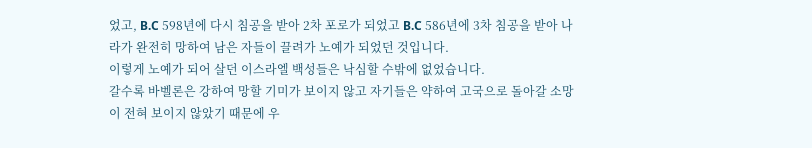었고, B.C 598년에 다시 침공을 받아 2차 포로가 되었고 B.C 586년에 3차 침공을 받아 나라가 완전히 망하여 남은 자들이 끌려가 노예가 되었던 것입니다.
이렇게 노예가 되어 살던 이스라엘 백성들은 낙심할 수밖에 없었습니다.
갈수록 바벨론은 강하여 망할 기미가 보이지 않고 자기들은 약하여 고국으로 돌아갈 소망이 전혀 보이지 않았기 때문에 우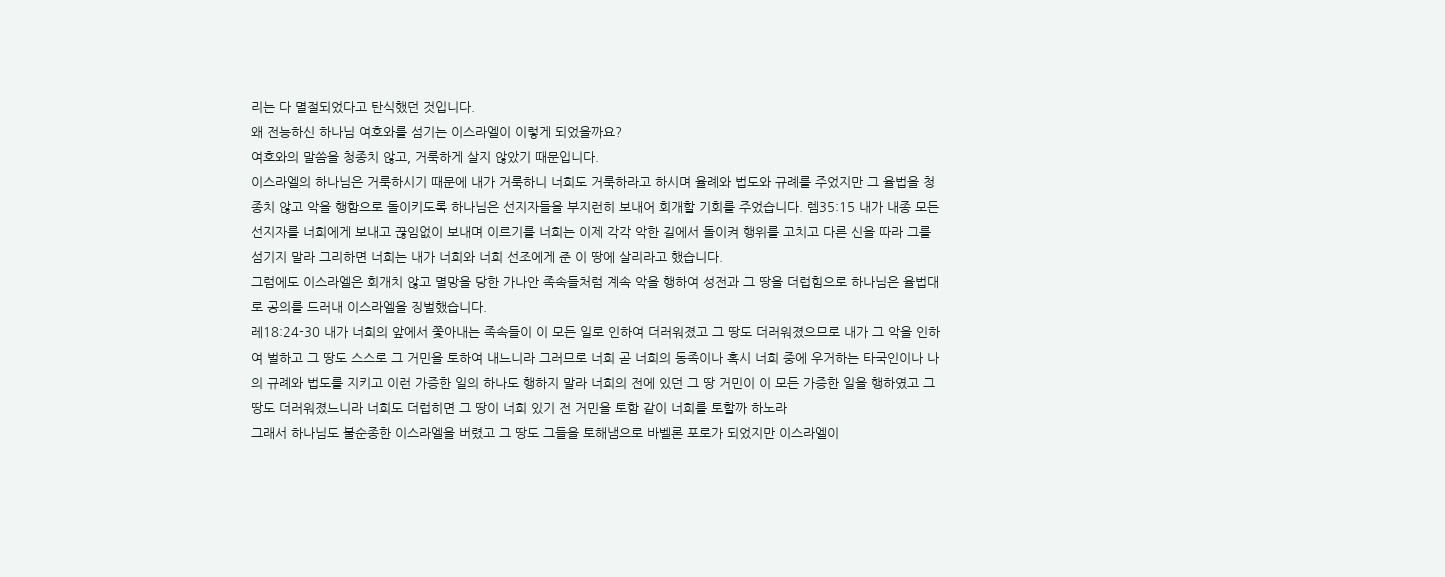리는 다 멸절되었다고 탄식했던 것입니다.
왜 전능하신 하나님 여호와를 섬기는 이스라엘이 이렇게 되었을까요?
여호와의 말씀을 청종치 않고, 거룩하게 살지 않았기 때문입니다.
이스라엘의 하나님은 거룩하시기 때문에 내가 거룩하니 너희도 거룩하라고 하시며 율례와 법도와 규례를 주었지만 그 율법을 청종치 않고 악을 행함으로 돌이키도록 하나님은 선지자들을 부지런히 보내어 회개할 기회를 주었습니다. 렘35:15 내가 내종 모든 선지자를 너희에게 보내고 끊임없이 보내며 이르기를 너희는 이제 각각 악한 길에서 돌이켜 행위를 고치고 다른 신을 따라 그를 섬기지 말라 그리하면 너희는 내가 너희와 너희 선조에게 준 이 땅에 살리라고 했습니다.
그럼에도 이스라엘은 회개치 않고 멸망을 당한 가나안 족속들처럼 계속 악을 행하여 성전과 그 땅을 더럽힘으로 하나님은 율법대로 공의를 드러내 이스라엘을 징벌했습니다.
레18:24-30 내가 너희의 앞에서 쫓아내는 족속들이 이 모든 일로 인하여 더러워졌고 그 땅도 더러워졌으므로 내가 그 악을 인하여 벌하고 그 땅도 스스로 그 거민을 토하여 내느니라 그러므로 너희 곧 너희의 동족이나 혹시 너희 중에 우거하는 타국인이나 나의 규례와 법도를 지키고 이런 가증한 일의 하나도 행하지 말라 너희의 전에 있던 그 땅 거민이 이 모든 가증한 일을 행하였고 그 땅도 더러워졌느니라 너희도 더럽히면 그 땅이 너희 있기 전 거민을 토함 같이 너희를 토할까 하노라
그래서 하나님도 불순종한 이스라엘을 버렸고 그 땅도 그들을 토해냄으로 바벨론 포로가 되었지만 이스라엘이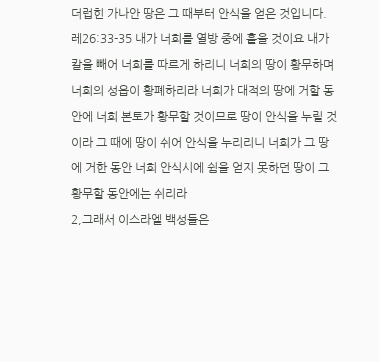더럽힌 가나안 땅은 그 때부터 안식을 얻은 것입니다.
레26:33-35 내가 너희를 열방 중에 흩을 것이요 내가 칼을 빼어 너희를 따르게 하리니 너희의 땅이 황무하며 너희의 성읍이 황폐하리라 너희가 대적의 땅에 거할 동안에 너희 본토가 황무할 것이므로 땅이 안식을 누릴 것이라 그 때에 땅이 쉬어 안식을 누리리니 너희가 그 땅에 거한 동안 너희 안식시에 쉼을 얻지 못하던 땅이 그 황무할 동안에는 쉬리라
2,그래서 이스라엘 백성들은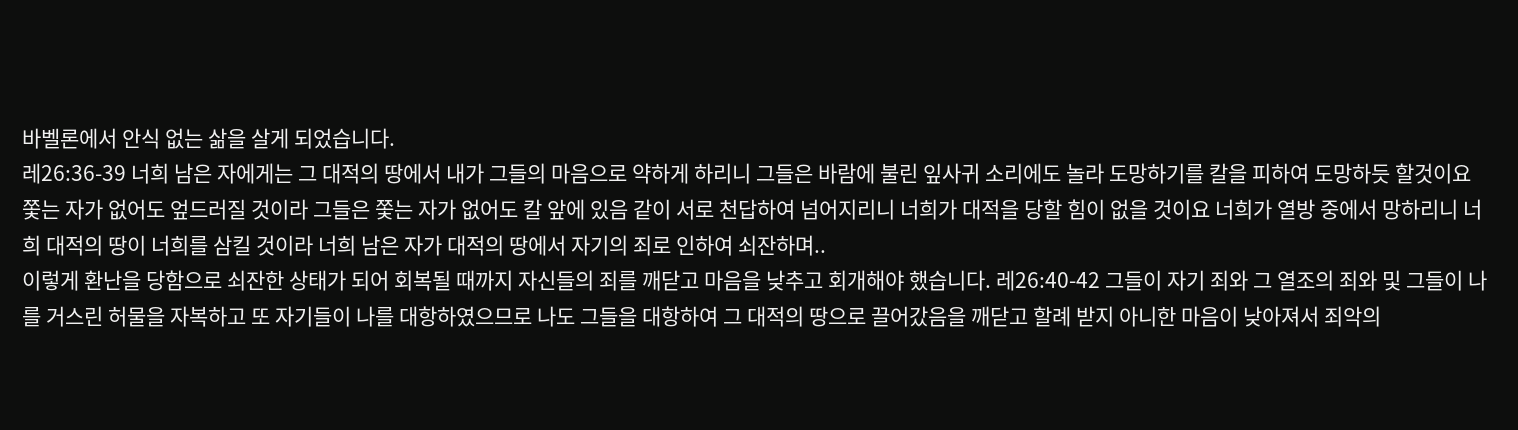바벨론에서 안식 없는 삶을 살게 되었습니다.
레26:36-39 너희 남은 자에게는 그 대적의 땅에서 내가 그들의 마음으로 약하게 하리니 그들은 바람에 불린 잎사귀 소리에도 놀라 도망하기를 칼을 피하여 도망하듯 할것이요 쫓는 자가 없어도 엎드러질 것이라 그들은 쫓는 자가 없어도 칼 앞에 있음 같이 서로 천답하여 넘어지리니 너희가 대적을 당할 힘이 없을 것이요 너희가 열방 중에서 망하리니 너희 대적의 땅이 너희를 삼킬 것이라 너희 남은 자가 대적의 땅에서 자기의 죄로 인하여 쇠잔하며..
이렇게 환난을 당함으로 쇠잔한 상태가 되어 회복될 때까지 자신들의 죄를 깨닫고 마음을 낮추고 회개해야 했습니다. 레26:40-42 그들이 자기 죄와 그 열조의 죄와 및 그들이 나를 거스린 허물을 자복하고 또 자기들이 나를 대항하였으므로 나도 그들을 대항하여 그 대적의 땅으로 끌어갔음을 깨닫고 할례 받지 아니한 마음이 낮아져서 죄악의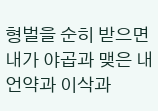형벌을 순히 받으면 내가 야곱과 맺은 내 언약과 이삭과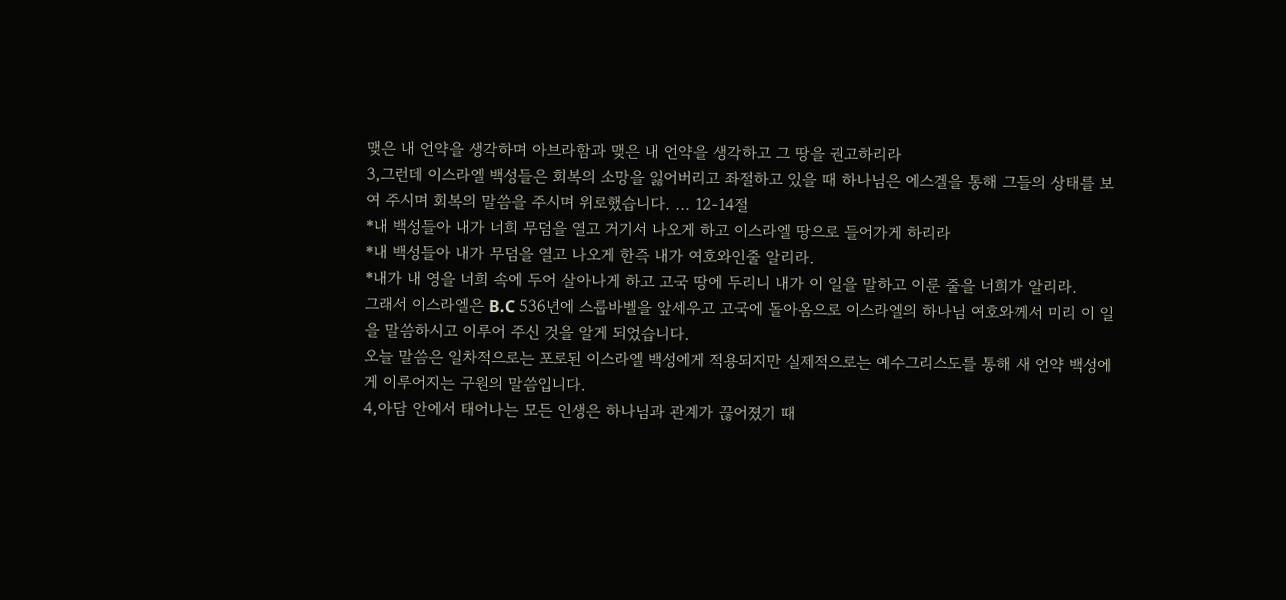맺은 내 언약을 생각하며 아브라함과 맺은 내 언약을 생각하고 그 땅을 권고하리라
3,그런데 이스라엘 백성들은 회복의 소망을 잃어버리고 좌절하고 있을 때 하나님은 에스겔을 통해 그들의 상태를 보여 주시며 회복의 말씀을 주시며 위로했습니다. ... 12-14절
*내 백성들아 내가 너희 무덤을 열고 거기서 나오게 하고 이스라엘 땅으로 들어가게 하리라
*내 백성들아 내가 무덤을 열고 나오게 한즉 내가 여호와인줄 알리라.
*내가 내 영을 너희 속에 두어 살아나게 하고 고국 땅에 두리니 내가 이 일을 말하고 이룬 줄을 너희가 알리라.
그래서 이스라엘은 B.C 536년에 스룹바벨을 앞세우고 고국에 돌아옴으로 이스라엘의 하나님 여호와께서 미리 이 일을 말씀하시고 이루어 주신 것을 알게 되었습니다.
오늘 말씀은 일차적으로는 포로된 이스라엘 백성에게 적용되지만 실제적으로는 예수그리스도를 통해 새 언약 백성에게 이루어지는 구원의 말씀입니다.
4,아담 안에서 태어나는 모든 인생은 하나님과 관계가 끊어졌기 때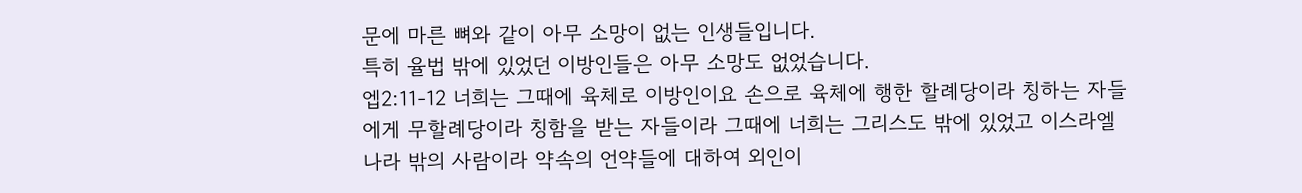문에 마른 뼈와 같이 아무 소망이 없는 인생들입니다.
특히 율법 밖에 있었던 이방인들은 아무 소망도 없었습니다.
엡2:11-12 너희는 그때에 육체로 이방인이요 손으로 육체에 행한 할례당이라 칭하는 자들에게 무할례당이라 칭함을 받는 자들이라 그때에 너희는 그리스도 밖에 있었고 이스라엘 나라 밖의 사람이라 약속의 언약들에 대하여 외인이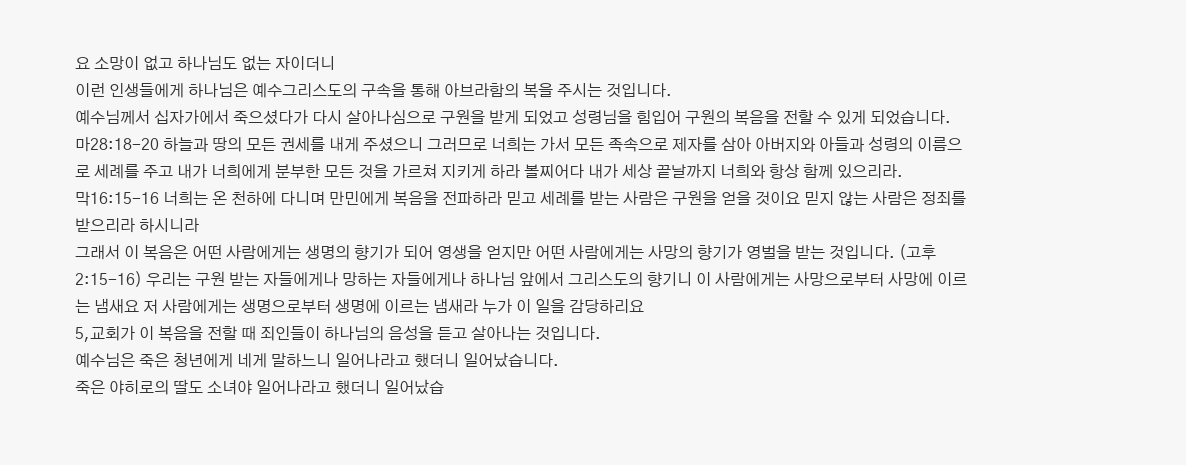요 소망이 없고 하나님도 없는 자이더니
이런 인생들에게 하나님은 예수그리스도의 구속을 통해 아브라함의 복을 주시는 것입니다.
예수님께서 십자가에서 죽으셨다가 다시 살아나심으로 구원을 받게 되었고 성령님을 힘입어 구원의 복음을 전할 수 있게 되었습니다.
마28:18-20 하늘과 땅의 모든 권세를 내게 주셨으니 그러므로 너희는 가서 모든 족속으로 제자를 삼아 아버지와 아들과 성령의 이름으로 세례를 주고 내가 너희에게 분부한 모든 것을 가르쳐 지키게 하라 볼찌어다 내가 세상 끝날까지 너희와 항상 함께 있으리라.
막16:15-16 너희는 온 천하에 다니며 만민에게 복음을 전파하라 믿고 세례를 받는 사람은 구원을 얻을 것이요 믿지 않는 사람은 정죄를 받으리라 하시니라
그래서 이 복음은 어떤 사람에게는 생명의 향기가 되어 영생을 얻지만 어떤 사람에게는 사망의 향기가 영벌을 받는 것입니다. (고후2:15-16) 우리는 구원 받는 자들에게나 망하는 자들에게나 하나님 앞에서 그리스도의 향기니 이 사람에게는 사망으로부터 사망에 이르는 냄새요 저 사람에게는 생명으로부터 생명에 이르는 냄새라 누가 이 일을 감당하리요
5,교회가 이 복음을 전할 때 죄인들이 하나님의 음성을 듣고 살아나는 것입니다.
예수님은 죽은 청년에게 네게 말하느니 일어나라고 했더니 일어났습니다.
죽은 야히로의 딸도 소녀야 일어나라고 했더니 일어났습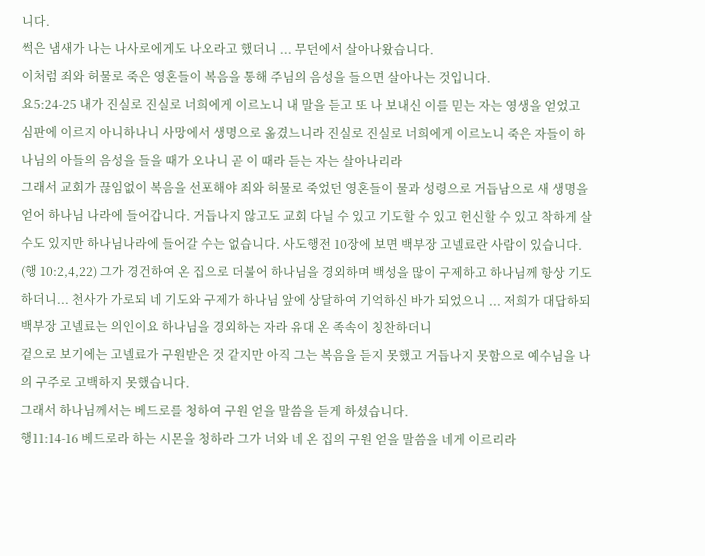니다.
썩은 냄새가 나는 나사로에게도 나오라고 했더니 ... 무던에서 살아나왔습니다.
이처럼 죄와 허물로 죽은 영혼들이 복음을 통해 주님의 음성을 들으면 살아나는 것입니다.
요5:24-25 내가 진실로 진실로 너희에게 이르노니 내 말을 듣고 또 나 보내신 이를 믿는 자는 영생을 얻었고 심판에 이르지 아니하나니 사망에서 생명으로 옮겼느니라 진실로 진실로 너희에게 이르노니 죽은 자들이 하나님의 아들의 음성을 들을 때가 오나니 곧 이 때라 듣는 자는 살아나리라
그래서 교회가 끊임없이 복음을 선포해야 죄와 허물로 죽었던 영혼들이 물과 성령으로 거듭남으로 새 생명을 얻어 하나님 나라에 들어갑니다. 거듭나지 않고도 교회 다닐 수 있고 기도할 수 있고 헌신할 수 있고 착하게 살 수도 있지만 하나님나라에 들어갈 수는 없습니다. 사도행전 10장에 보면 백부장 고넬료란 사람이 있습니다.
(행 10:2,4,22) 그가 경건하여 온 집으로 더불어 하나님을 경외하며 백성을 많이 구제하고 하나님께 항상 기도하더니... 천사가 가로되 네 기도와 구제가 하나님 앞에 상달하여 기억하신 바가 되었으니 ... 저희가 대답하되 백부장 고넬료는 의인이요 하나님을 경외하는 자라 유대 온 족속이 칭찬하더니
겉으로 보기에는 고넬료가 구원받은 것 같지만 아직 그는 복음을 듣지 못했고 거듭나지 못함으로 예수님을 나의 구주로 고백하지 못했습니다.
그래서 하나님께서는 베드로를 청하여 구원 얻을 말씀을 듣게 하셨습니다.
행11:14-16 베드로라 하는 시몬을 청하라 그가 너와 네 온 집의 구원 얻을 말씀을 네게 이르리라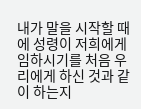내가 말을 시작할 때에 성령이 저희에게 임하시기를 처음 우리에게 하신 것과 같이 하는지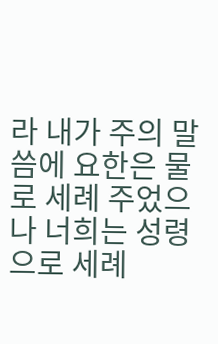라 내가 주의 말씀에 요한은 물로 세례 주었으나 너희는 성령으로 세례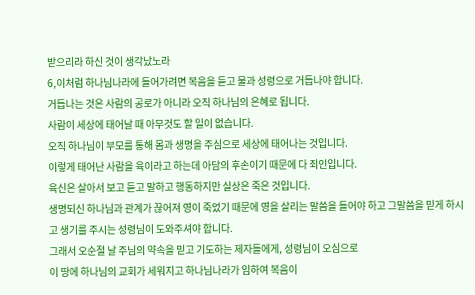받으리라 하신 것이 생각났노라
6,이처럼 하나님나라에 들어가려면 복음을 듣고 물과 성령으로 거듭나야 합니다.
거듭나는 것은 사람의 공로가 아니라 오직 하나님의 은혜로 됩니다.
사람이 세상에 태어날 때 아무것도 할 일이 없습니다.
오직 하나님이 부모를 통해 몸과 생명을 주심으로 세상에 태어나는 것입니다.
이렇게 태어난 사람을 육이라고 하는데 아담의 후손이기 때문에 다 죄인입니다.
육신은 살아서 보고 듣고 말하고 행동하지만 실상은 죽은 것입니다.
생명되신 하나님과 관계가 끊어져 영이 죽었기 때문에 영을 살리는 말씀을 들어야 하고 그말씀을 믿게 하시고 생기를 주시는 성령님이 도와주셔야 합니다.
그래서 오순절 날 주님의 약속을 믿고 기도하는 제자들에게, 성령님이 오심으로
이 땅에 하나님의 교회가 세워지고 하나님나라가 임하여 복음이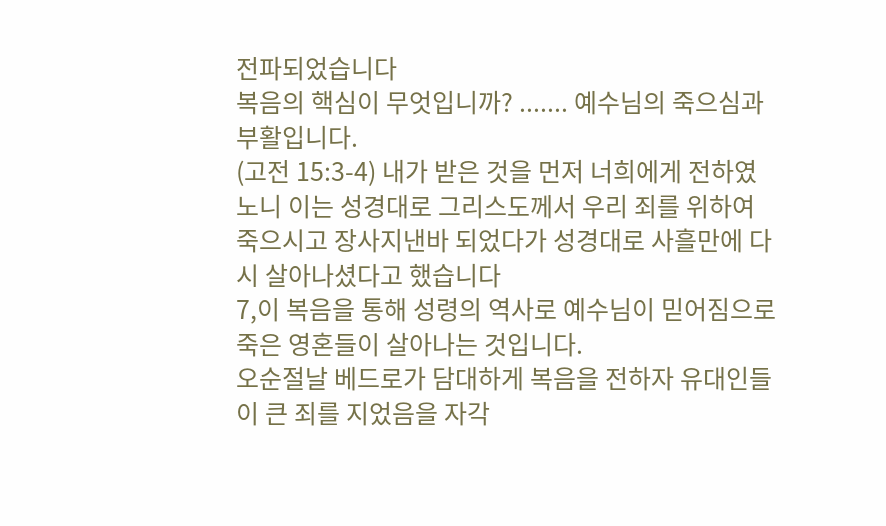전파되었습니다
복음의 핵심이 무엇입니까? ....... 예수님의 죽으심과 부활입니다.
(고전 15:3-4) 내가 받은 것을 먼저 너희에게 전하였노니 이는 성경대로 그리스도께서 우리 죄를 위하여 죽으시고 장사지낸바 되었다가 성경대로 사흘만에 다시 살아나셨다고 했습니다
7,이 복음을 통해 성령의 역사로 예수님이 믿어짐으로 죽은 영혼들이 살아나는 것입니다.
오순절날 베드로가 담대하게 복음을 전하자 유대인들이 큰 죄를 지었음을 자각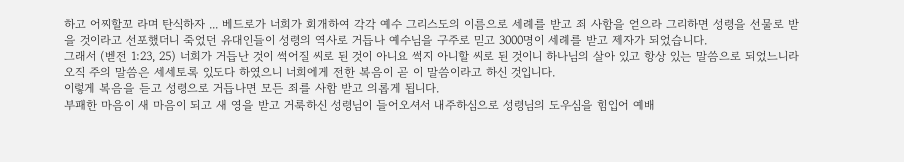하고 어찌할꼬 라며 탄식하자 ... 베드로가 너희가 회개하여 각각 예수 그리스도의 이름으로 세례를 받고 죄 사함을 얻으라 그리하면 성령을 선물로 받을 것이라고 선포했더니 죽었던 유대인들이 성령의 역사로 거듭나 예수님을 구주로 믿고 3000명이 세례를 받고 제자가 되었습니다.
그래서 (벧전 1:23, 25) 너희가 거듭난 것이 썩어질 씨로 된 것이 아니요 썩지 아니할 씨로 된 것이니 하나님의 살아 있고 항상 있는 말씀으로 되었느니라 오직 주의 말씀은 세세토록 있도다 하였으니 너희에게 전한 복음이 곧 이 말씀이라고 하신 것입니다.
이렇게 복음을 듣고 성령으로 거듭나면 모든 죄를 사함 받고 의롭게 됩니다.
부패한 마음이 새 마음이 되고 새 영을 받고 거룩하신 성령님이 들어오셔서 내주하심으로 성령님의 도우심을 힘입어 예배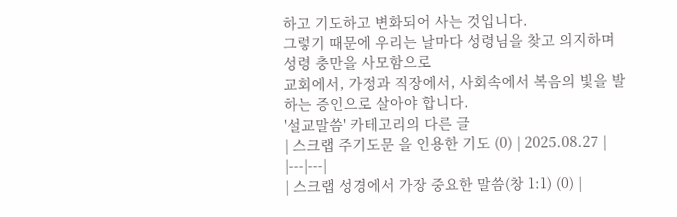하고 기도하고 변화되어 사는 것입니다.
그렇기 때문에 우리는 날마다 성령님을 찾고 의지하며 성령 충만을 사모함으로
교회에서, 가정과 직장에서, 사회속에서 복음의 빛을 발하는 증인으로 살아야 합니다.
'설교말씀' 카테고리의 다른 글
| 스크랩 주기도문 을 인용한 기도 (0) | 2025.08.27 |
|---|---|
| 스크랩 성경에서 가장 중요한 말씀(창 1:1) (0) |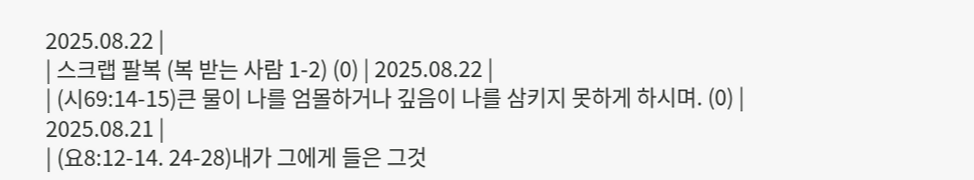2025.08.22 |
| 스크랩 팔복 (복 받는 사람 1-2) (0) | 2025.08.22 |
| (시69:14-15)큰 물이 나를 엄몰하거나 깊음이 나를 삼키지 못하게 하시며. (0) | 2025.08.21 |
| (요8:12-14. 24-28)내가 그에게 들은 그것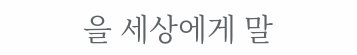을 세상에게 말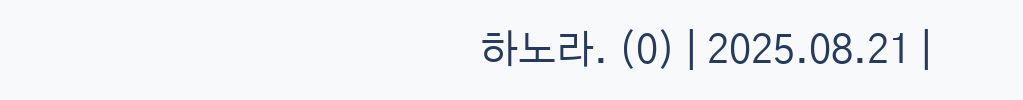하노라. (0) | 2025.08.21 |